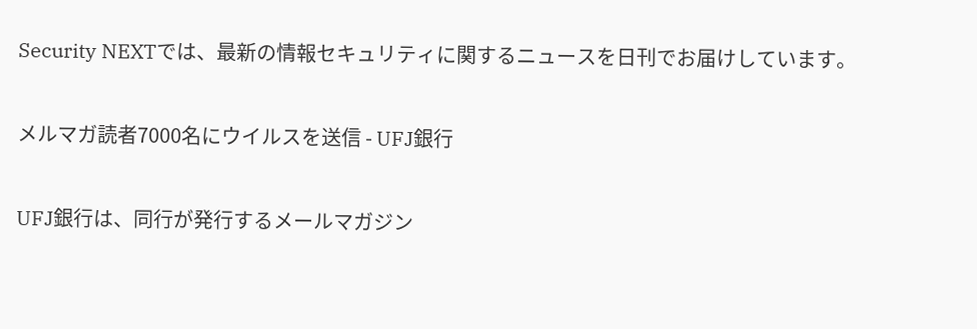Security NEXTでは、最新の情報セキュリティに関するニュースを日刊でお届けしています。

メルマガ読者7000名にウイルスを送信 - UFJ銀行

UFJ銀行は、同行が発行するメールマガジン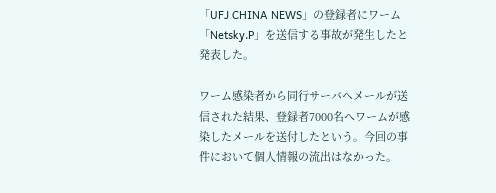「UFJ CHINA NEWS」の登録者にワーム「Netsky.P」を送信する事故が発生したと発表した。

ワーム感染者から同行サーバへメールが送信された結果、登録者7000名へワームが感染したメールを送付したという。今回の事件において個人情報の流出はなかった。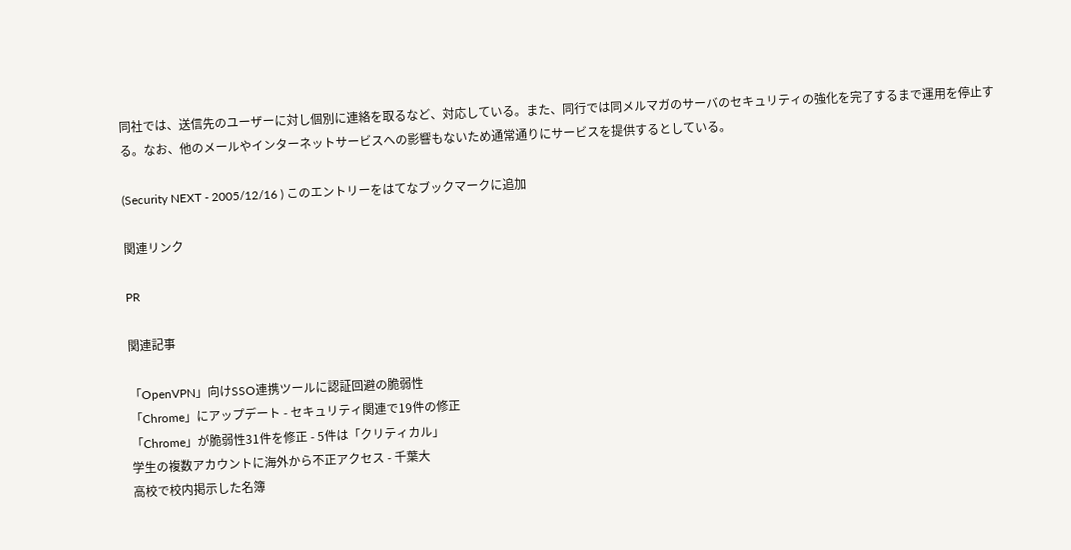同社では、送信先のユーザーに対し個別に連絡を取るなど、対応している。また、同行では同メルマガのサーバのセキュリティの強化を完了するまで運用を停止する。なお、他のメールやインターネットサービスへの影響もないため通常通りにサービスを提供するとしている。

(Security NEXT - 2005/12/16 ) このエントリーをはてなブックマークに追加

関連リンク

PR

関連記事

「OpenVPN」向けSSO連携ツールに認証回避の脆弱性
「Chrome」にアップデート - セキュリティ関連で19件の修正
「Chrome」が脆弱性31件を修正 - 5件は「クリティカル」
学生の複数アカウントに海外から不正アクセス - 千葉大
高校で校内掲示した名簿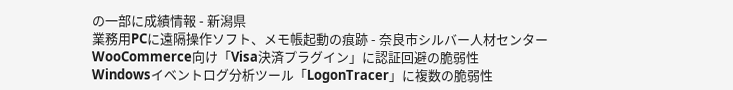の一部に成績情報 - 新潟県
業務用PCに遠隔操作ソフト、メモ帳起動の痕跡 - 奈良市シルバー人材センター
WooCommerce向け「Visa決済プラグイン」に認証回避の脆弱性
Windowsイベントログ分析ツール「LogonTracer」に複数の脆弱性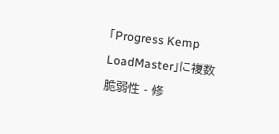「Progress Kemp LoadMaster」に複数脆弱性 - 修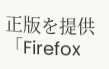正版を提供
「Firefox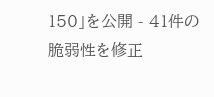150」を公開 - 41件の脆弱性を修正